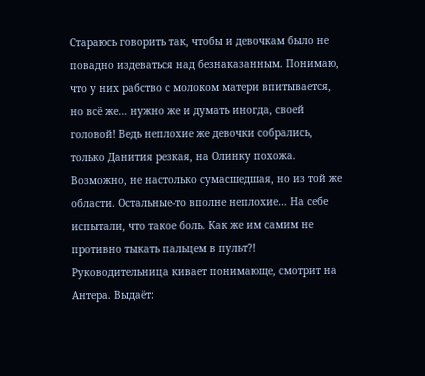Стараюсь говорить так, чтобы и девочкам было не повадно издеваться над безнаказанным. Понимаю, что у них рабство с молоком матери впитывается, но всё же… нужно же и думать иногда, своей головой! Ведь неплохие же девочки собрались, только Данития резкая, на Олинку похожа. Возможно, не настолько сумасшедшая, но из той же области. Остальные-то вполне неплохие… На себе испытали, что такое боль. Как же им самим не противно тыкать пальцем в пульт?!
Руководительница кивает понимающе, смотрит на Антера. Выдаёт: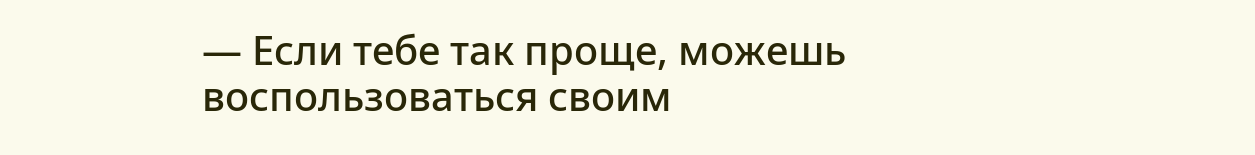— Если тебе так проще, можешь воспользоваться своим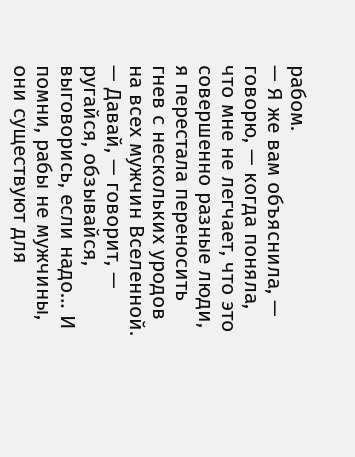рабом.
— Я же вам объяснила, — говорю, — когда поняла, что мне не легчает, что это совершенно разные люди, я перестала переносить гнев с нескольких уродов на всех мужчин Вселенной.
— Давай, — говорит, — ругайся, обзывайся, выговорись, если надо… И помни, рабы не мужчины, они существуют для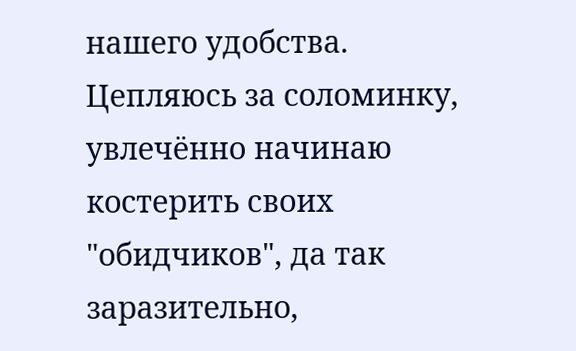нашего удобства.
Цепляюсь за соломинку, увлечённо начинаю костерить своих "обидчиков", да так заразительно,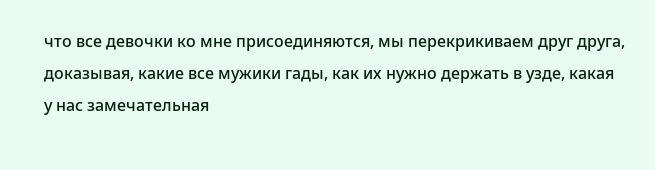что все девочки ко мне присоединяются, мы перекрикиваем друг друга, доказывая, какие все мужики гады, как их нужно держать в узде, какая у нас замечательная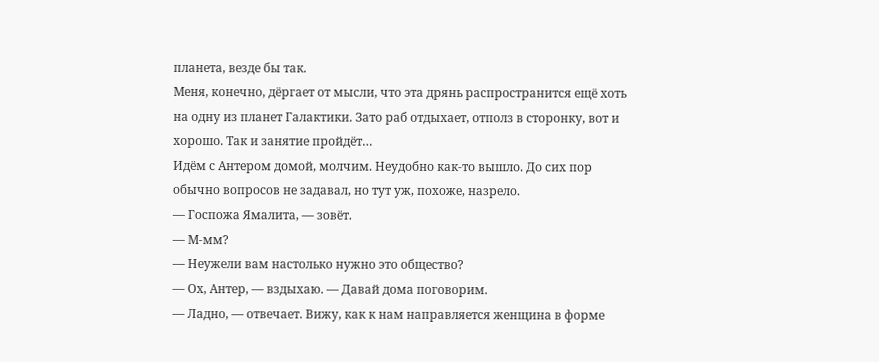планета, везде бы так.
Меня, конечно, дёргает от мысли, что эта дрянь распространится ещё хоть на одну из планет Галактики. Зато раб отдыхает, отполз в сторонку, вот и хорошо. Так и занятие пройдёт…
Идём с Антером домой, молчим. Неудобно как-то вышло. До сих пор обычно вопросов не задавал, но тут уж, похоже, назрело.
— Госпожа Ямалита, — зовёт.
— М-мм?
— Неужели вам настолько нужно это общество?
— Ох, Антер, — вздыхаю. — Давай дома поговорим.
— Ладно, — отвечает. Вижу, как к нам направляется женщина в форме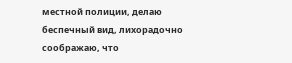местной полиции, делаю беспечный вид, лихорадочно соображаю, что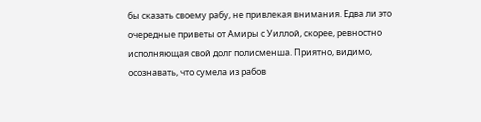бы сказать своему рабу, не привлекая внимания. Едва ли это очередные приветы от Амиры с Уиллой, скорее, ревностно исполняющая свой долг полисменша. Приятно, видимо, осознавать, что сумела из рабов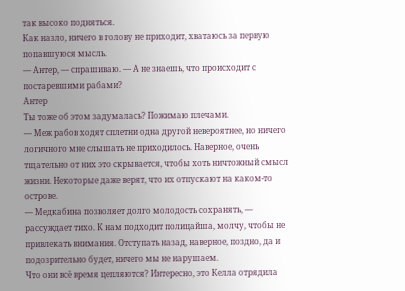так высоко подняться.
Как назло, ничего в голову не приходит, хватаюсь за первую попавшуюся мысль.
— Антер, — спрашиваю. — А не знаешь, что происходит с постаревшими рабами?
Антер
Ты тоже об этом задумалась? Пожимаю плечами.
— Меж рабов ходят сплетни одна другой невероятнее, но ничего логичного мне слышать не приходилось. Наверное, очень тщательно от них это скрывается, чтобы хоть ничтожный смысл жизни. Некоторые даже верят, что их отпускают на каком-то острове.
— Медкабина позволяет долго молодость сохранять, — рассуждает тихо. К нам подходит полицайша, молчу, чтобы не привлекать внимания. Отступать назад, наверное, поздно, да и подозрительно будет, ничего мы не нарушаем.
Что они всё время цепляются? Интересно, это Келла отрядила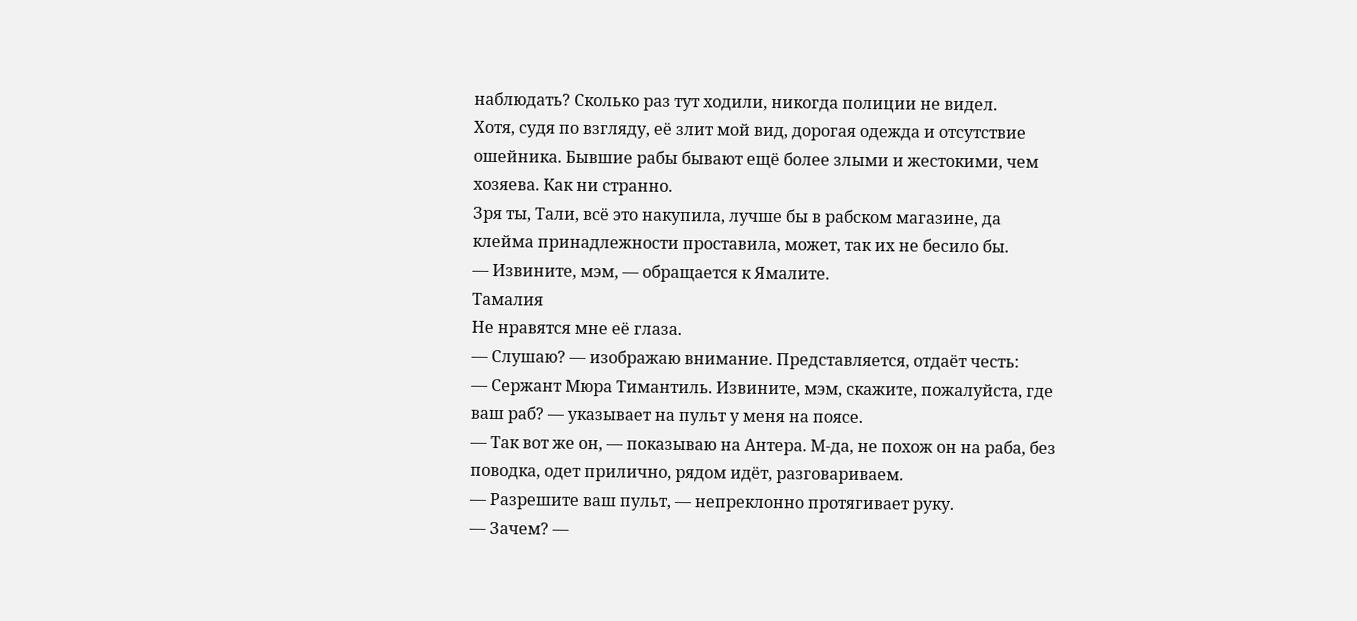наблюдать? Сколько раз тут ходили, никогда полиции не видел.
Хотя, судя по взгляду, её злит мой вид, дорогая одежда и отсутствие ошейника. Бывшие рабы бывают ещё более злыми и жестокими, чем хозяева. Как ни странно.
Зря ты, Тали, всё это накупила, лучше бы в рабском магазине, да клейма принадлежности проставила, может, так их не бесило бы.
— Извините, мэм, — обращается к Ямалите.
Тамалия
Не нравятся мне её глаза.
— Слушаю? — изображаю внимание. Представляется, отдаёт честь:
— Сержант Мюра Тимантиль. Извините, мэм, скажите, пожалуйста, где ваш раб? — указывает на пульт у меня на поясе.
— Так вот же он, — показываю на Антера. М-да, не похож он на раба, без поводка, одет прилично, рядом идёт, разговариваем.
— Разрешите ваш пульт, — непреклонно протягивает руку.
— Зачем? —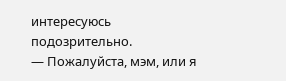интересуюсь подозрительно.
— Пожалуйста, мэм, или я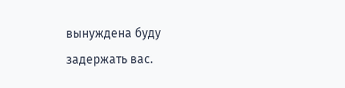вынуждена буду задержать вас.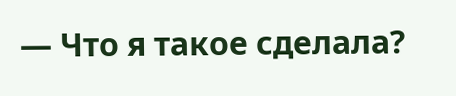— Что я такое сделала?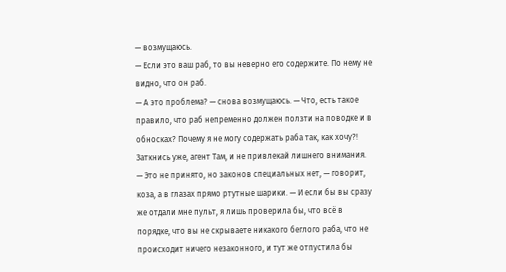— возмущаюсь.
— Если это ваш раб, то вы неверно его содержите. По нему не видно, что он раб.
— А это проблема? — снова возмущаюсь. — Что, есть такое правило, что раб непременно должен ползти на поводке и в обносках? Почему я не могу содержать раба так, как хочу?!
Заткнись уже, агент Там, и не привлекай лишнего внимания.
— Это не принято, но законов специальных нет, — говорит, коза, а в глазах прямо ртутные шарики. — И если бы вы сразу же отдали мне пульт, я лишь проверила бы, что всё в порядке, что вы не скрываете никакого беглого раба, что не происходит ничего незаконного, и тут же отпустила бы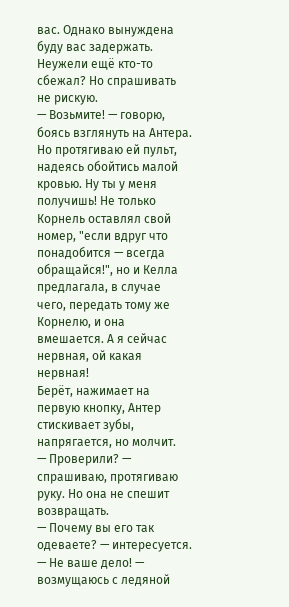вас. Однако вынуждена буду вас задержать.
Неужели ещё кто-то сбежал? Но спрашивать не рискую.
— Возьмите! — говорю, боясь взглянуть на Антера. Но протягиваю ей пульт, надеясь обойтись малой кровью. Ну ты у меня получишь! Не только Корнель оставлял свой номер, "если вдруг что понадобится — всегда обращайся!", но и Келла предлагала, в случае чего, передать тому же Корнелю, и она вмешается. А я сейчас нервная, ой какая нервная!
Берёт, нажимает на первую кнопку, Антер стискивает зубы, напрягается, но молчит.
— Проверили? — спрашиваю, протягиваю руку. Но она не спешит возвращать.
— Почему вы его так одеваете? — интересуется.
— Не ваше дело! — возмущаюсь с ледяной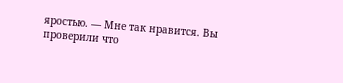яростью. — Мне так нравится. Вы проверили что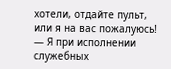хотели, отдайте пульт, или я на вас пожалуюсь!
— Я при исполнении служебных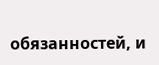обязанностей, и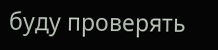буду проверять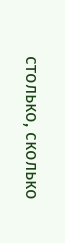столько, сколько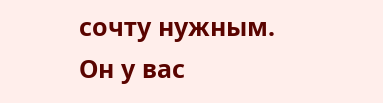сочту нужным. Он у вас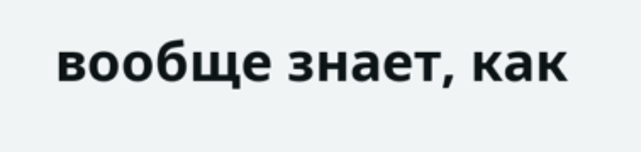вообще знает, как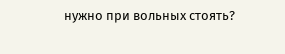нужно при вольных стоять?